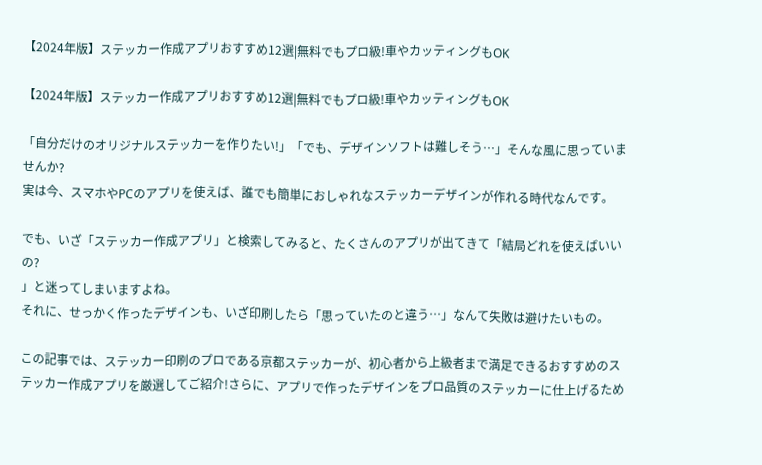【2024年版】ステッカー作成アプリおすすめ12選|無料でもプロ級!車やカッティングもOK

【2024年版】ステッカー作成アプリおすすめ12選|無料でもプロ級!車やカッティングもOK

「自分だけのオリジナルステッカーを作りたい!」「でも、デザインソフトは難しそう…」そんな風に思っていませんか?
実は今、スマホやPCのアプリを使えば、誰でも簡単におしゃれなステッカーデザインが作れる時代なんです。

でも、いざ「ステッカー作成アプリ」と検索してみると、たくさんのアプリが出てきて「結局どれを使えばいいの?
」と迷ってしまいますよね。
それに、せっかく作ったデザインも、いざ印刷したら「思っていたのと違う…」なんて失敗は避けたいもの。

この記事では、ステッカー印刷のプロである京都ステッカーが、初心者から上級者まで満足できるおすすめのステッカー作成アプリを厳選してご紹介!さらに、アプリで作ったデザインをプロ品質のステッカーに仕上げるため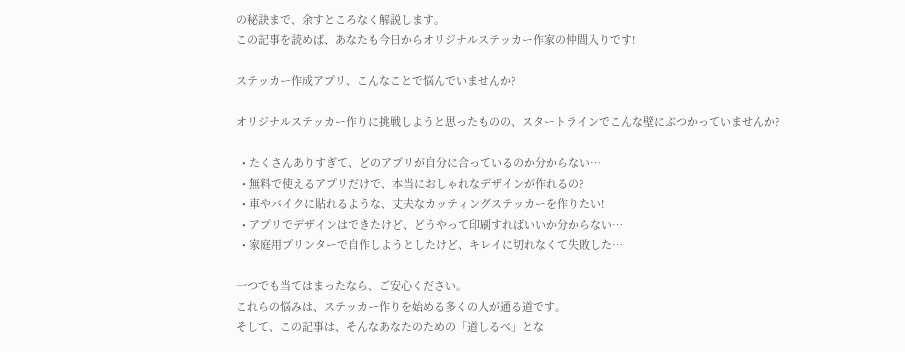の秘訣まで、余すところなく解説します。
この記事を読めば、あなたも今日からオリジナルステッカー作家の仲間入りです!

ステッカー作成アプリ、こんなことで悩んでいませんか?

オリジナルステッカー作りに挑戦しようと思ったものの、スタートラインでこんな壁にぶつかっていませんか?

  • たくさんありすぎて、どのアプリが自分に合っているのか分からない…
  • 無料で使えるアプリだけで、本当におしゃれなデザインが作れるの?
  • 車やバイクに貼れるような、丈夫なカッティングステッカーを作りたい!
  • アプリでデザインはできたけど、どうやって印刷すればいいか分からない…
  • 家庭用プリンターで自作しようとしたけど、キレイに切れなくて失敗した…

一つでも当てはまったなら、ご安心ください。
これらの悩みは、ステッカー作りを始める多くの人が通る道です。
そして、この記事は、そんなあなたのための「道しるべ」とな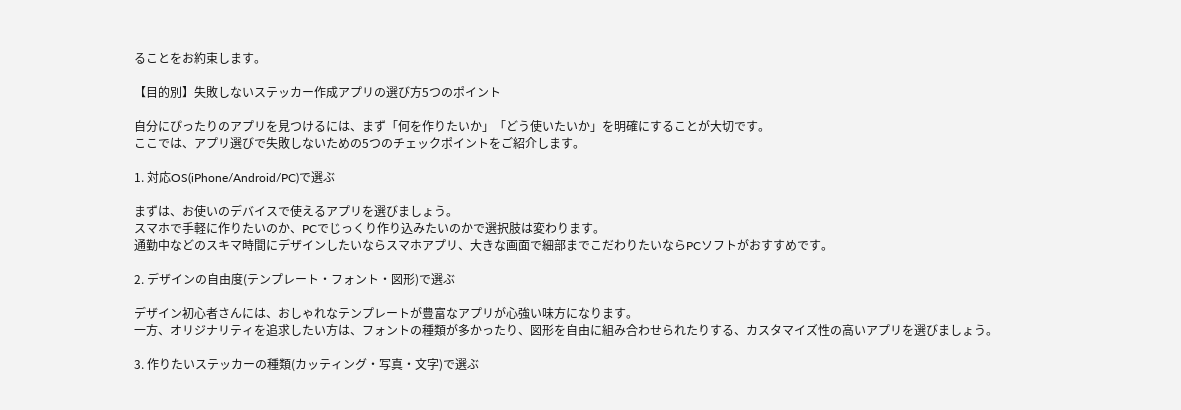ることをお約束します。

【目的別】失敗しないステッカー作成アプリの選び方5つのポイント

自分にぴったりのアプリを見つけるには、まず「何を作りたいか」「どう使いたいか」を明確にすることが大切です。
ここでは、アプリ選びで失敗しないための5つのチェックポイントをご紹介します。

1. 対応OS(iPhone/Android/PC)で選ぶ

まずは、お使いのデバイスで使えるアプリを選びましょう。
スマホで手軽に作りたいのか、PCでじっくり作り込みたいのかで選択肢は変わります。
通勤中などのスキマ時間にデザインしたいならスマホアプリ、大きな画面で細部までこだわりたいならPCソフトがおすすめです。

2. デザインの自由度(テンプレート・フォント・図形)で選ぶ

デザイン初心者さんには、おしゃれなテンプレートが豊富なアプリが心強い味方になります。
一方、オリジナリティを追求したい方は、フォントの種類が多かったり、図形を自由に組み合わせられたりする、カスタマイズ性の高いアプリを選びましょう。

3. 作りたいステッカーの種類(カッティング・写真・文字)で選ぶ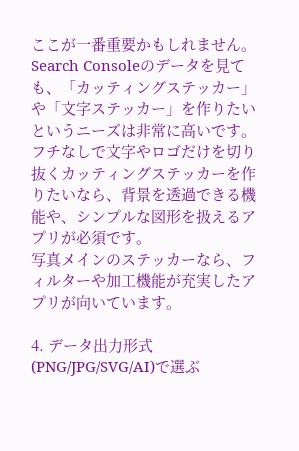ここが一番重要かもしれません。
Search Consoleのデータを見ても、「カッティングステッカー」や「文字ステッカー」を作りたいというニーズは非常に高いです。
フチなしで文字やロゴだけを切り抜くカッティングステッカーを作りたいなら、背景を透過できる機能や、シンプルな図形を扱えるアプリが必須です。
写真メインのステッカーなら、フィルターや加工機能が充実したアプリが向いています。

4. データ出力形式(PNG/JPG/SVG/AI)で選ぶ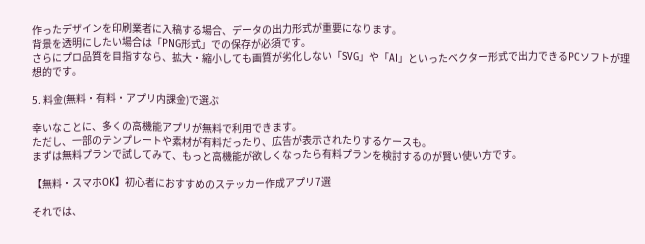作ったデザインを印刷業者に入稿する場合、データの出力形式が重要になります。
背景を透明にしたい場合は「PNG形式」での保存が必須です。
さらにプロ品質を目指すなら、拡大・縮小しても画質が劣化しない「SVG」や「AI」といったベクター形式で出力できるPCソフトが理想的です。

5. 料金(無料・有料・アプリ内課金)で選ぶ

幸いなことに、多くの高機能アプリが無料で利用できます。
ただし、一部のテンプレートや素材が有料だったり、広告が表示されたりするケースも。
まずは無料プランで試してみて、もっと高機能が欲しくなったら有料プランを検討するのが賢い使い方です。

【無料・スマホOK】初心者におすすめのステッカー作成アプリ7選

それでは、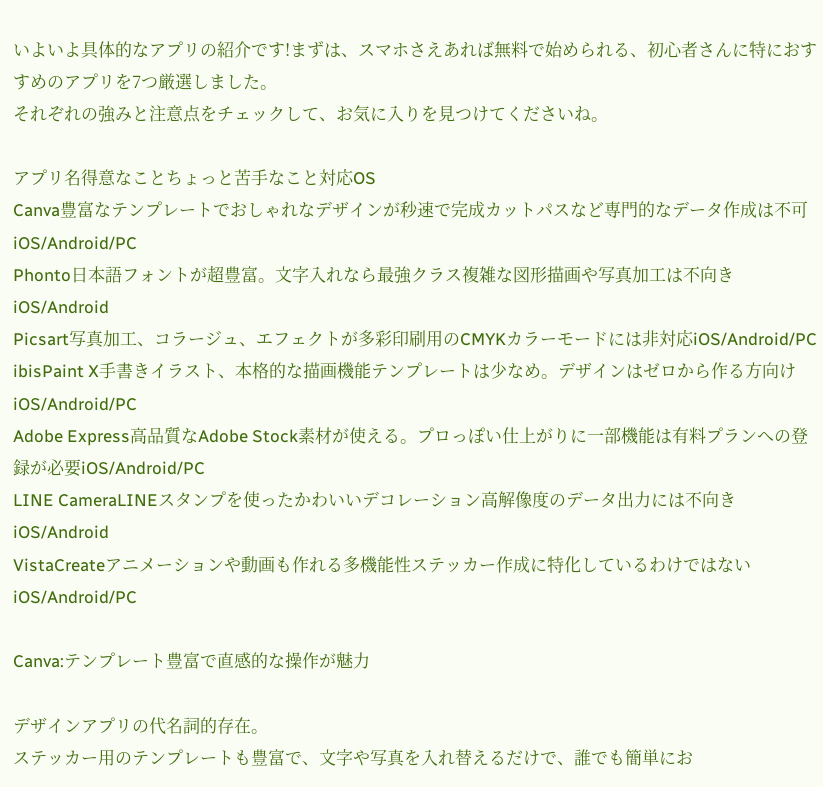いよいよ具体的なアプリの紹介です!まずは、スマホさえあれば無料で始められる、初心者さんに特におすすめのアプリを7つ厳選しました。
それぞれの強みと注意点をチェックして、お気に入りを見つけてくださいね。

アプリ名得意なことちょっと苦手なこと対応OS
Canva豊富なテンプレートでおしゃれなデザインが秒速で完成カットパスなど専門的なデータ作成は不可iOS/Android/PC
Phonto日本語フォントが超豊富。文字入れなら最強クラス複雑な図形描画や写真加工は不向きiOS/Android
Picsart写真加工、コラージュ、エフェクトが多彩印刷用のCMYKカラーモードには非対応iOS/Android/PC
ibisPaint X手書きイラスト、本格的な描画機能テンプレートは少なめ。デザインはゼロから作る方向けiOS/Android/PC
Adobe Express高品質なAdobe Stock素材が使える。プロっぽい仕上がりに一部機能は有料プランへの登録が必要iOS/Android/PC
LINE CameraLINEスタンプを使ったかわいいデコレーション高解像度のデータ出力には不向きiOS/Android
VistaCreateアニメーションや動画も作れる多機能性ステッカー作成に特化しているわけではないiOS/Android/PC

Canva:テンプレート豊富で直感的な操作が魅力

デザインアプリの代名詞的存在。
ステッカー用のテンプレートも豊富で、文字や写真を入れ替えるだけで、誰でも簡単にお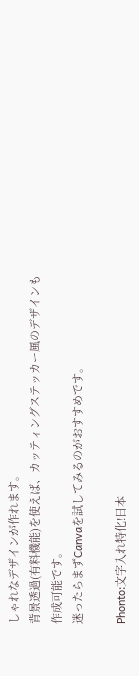しゃれなデザインが作れます。
背景透過(有料機能)を使えば、カッティングステッカー風のデザインも作成可能です。
迷ったらまずCanvaを試してみるのがおすすめです。

Phonto:文字入れ特化!日本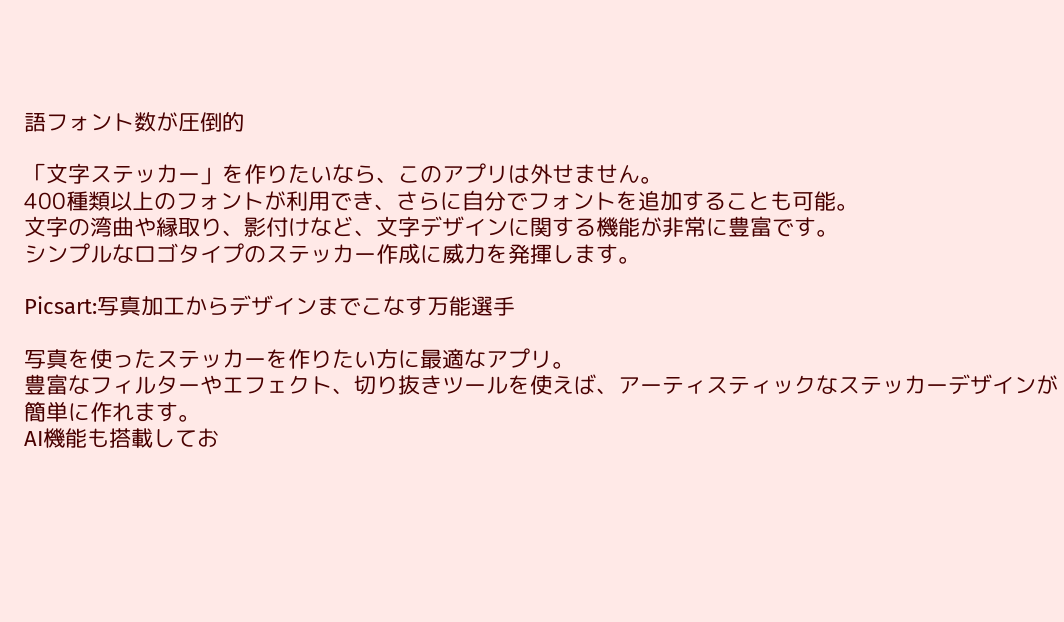語フォント数が圧倒的

「文字ステッカー」を作りたいなら、このアプリは外せません。
400種類以上のフォントが利用でき、さらに自分でフォントを追加することも可能。
文字の湾曲や縁取り、影付けなど、文字デザインに関する機能が非常に豊富です。
シンプルなロゴタイプのステッカー作成に威力を発揮します。

Picsart:写真加工からデザインまでこなす万能選手

写真を使ったステッカーを作りたい方に最適なアプリ。
豊富なフィルターやエフェクト、切り抜きツールを使えば、アーティスティックなステッカーデザインが簡単に作れます。
AI機能も搭載してお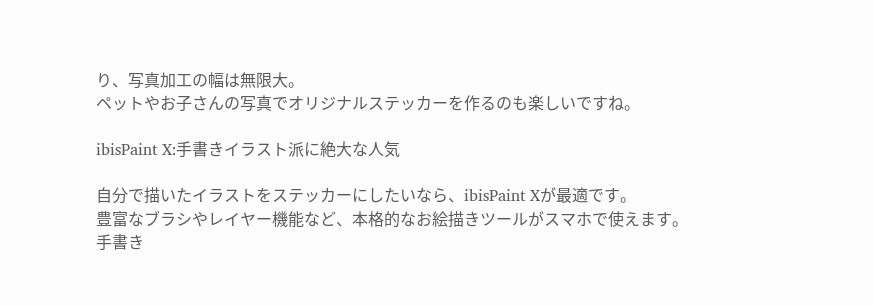り、写真加工の幅は無限大。
ペットやお子さんの写真でオリジナルステッカーを作るのも楽しいですね。

ibisPaint X:手書きイラスト派に絶大な人気

自分で描いたイラストをステッカーにしたいなら、ibisPaint Xが最適です。
豊富なブラシやレイヤー機能など、本格的なお絵描きツールがスマホで使えます。
手書き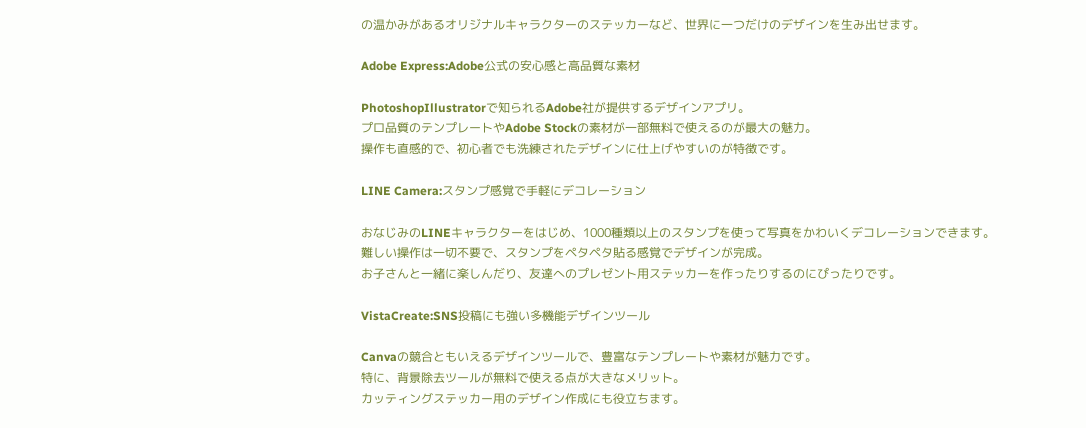の温かみがあるオリジナルキャラクターのステッカーなど、世界に一つだけのデザインを生み出せます。

Adobe Express:Adobe公式の安心感と高品質な素材

PhotoshopIllustratorで知られるAdobe社が提供するデザインアプリ。
プロ品質のテンプレートやAdobe Stockの素材が一部無料で使えるのが最大の魅力。
操作も直感的で、初心者でも洗練されたデザインに仕上げやすいのが特徴です。

LINE Camera:スタンプ感覚で手軽にデコレーション

おなじみのLINEキャラクターをはじめ、1000種類以上のスタンプを使って写真をかわいくデコレーションできます。
難しい操作は一切不要で、スタンプをペタペタ貼る感覚でデザインが完成。
お子さんと一緒に楽しんだり、友達へのプレゼント用ステッカーを作ったりするのにぴったりです。

VistaCreate:SNS投稿にも強い多機能デザインツール

Canvaの競合ともいえるデザインツールで、豊富なテンプレートや素材が魅力です。
特に、背景除去ツールが無料で使える点が大きなメリット。
カッティングステッカー用のデザイン作成にも役立ちます。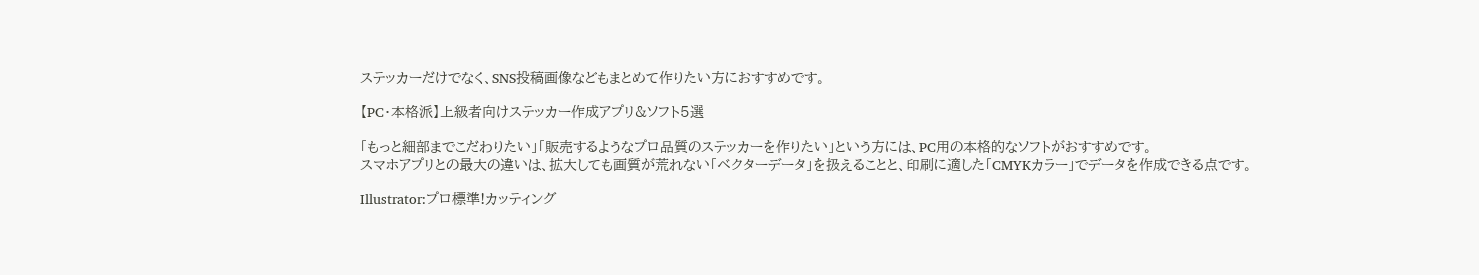ステッカーだけでなく、SNS投稿画像などもまとめて作りたい方におすすめです。

【PC・本格派】上級者向けステッカー作成アプリ&ソフト5選

「もっと細部までこだわりたい」「販売するようなプロ品質のステッカーを作りたい」という方には、PC用の本格的なソフトがおすすめです。
スマホアプリとの最大の違いは、拡大しても画質が荒れない「ベクターデータ」を扱えることと、印刷に適した「CMYKカラー」でデータを作成できる点です。

Illustrator:プロ標準!カッティング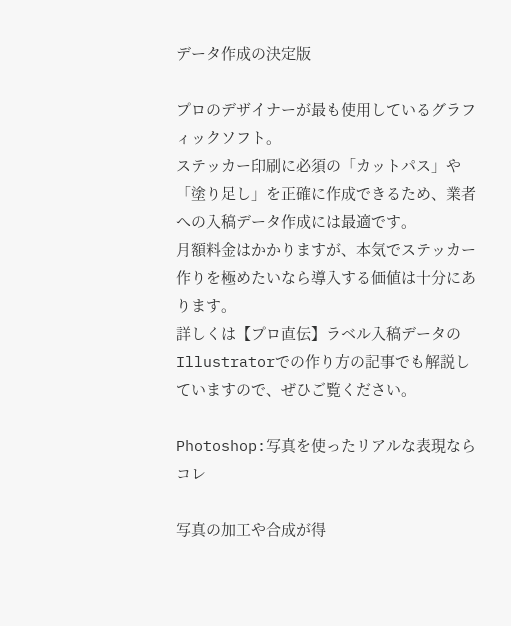データ作成の決定版

プロのデザイナーが最も使用しているグラフィックソフト。
ステッカー印刷に必須の「カットパス」や「塗り足し」を正確に作成できるため、業者への入稿データ作成には最適です。
月額料金はかかりますが、本気でステッカー作りを極めたいなら導入する価値は十分にあります。
詳しくは【プロ直伝】ラベル入稿データのIllustratorでの作り方の記事でも解説していますので、ぜひご覧ください。

Photoshop:写真を使ったリアルな表現ならコレ

写真の加工や合成が得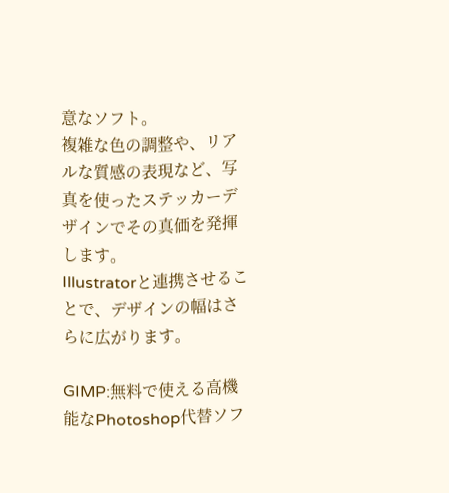意なソフト。
複雑な色の調整や、リアルな質感の表現など、写真を使ったステッカーデザインでその真価を発揮します。
Illustratorと連携させることで、デザインの幅はさらに広がります。

GIMP:無料で使える高機能なPhotoshop代替ソフ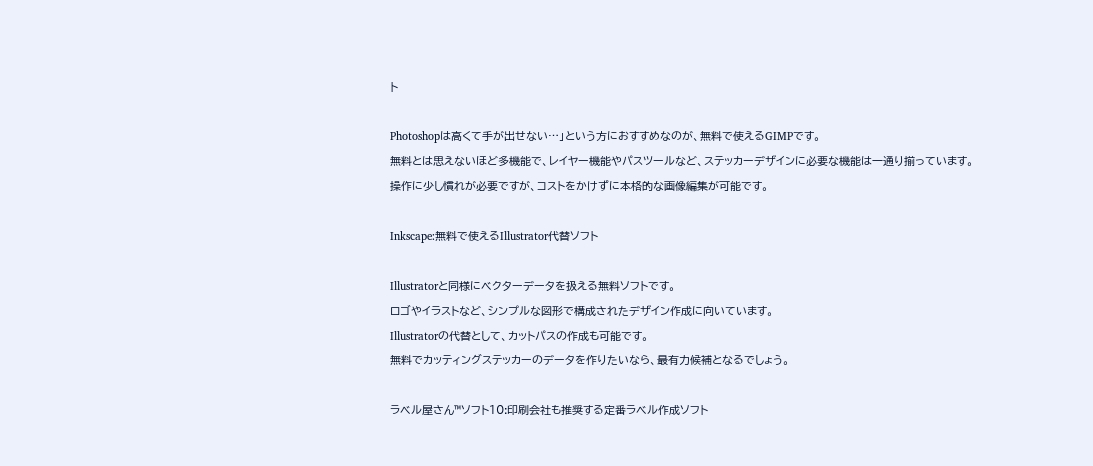ト

Photoshopは高くて手が出せない…」という方におすすめなのが、無料で使えるGIMPです。
無料とは思えないほど多機能で、レイヤー機能やパスツールなど、ステッカーデザインに必要な機能は一通り揃っています。
操作に少し慣れが必要ですが、コストをかけずに本格的な画像編集が可能です。

Inkscape:無料で使えるIllustrator代替ソフト

Illustratorと同様にベクターデータを扱える無料ソフトです。
ロゴやイラストなど、シンプルな図形で構成されたデザイン作成に向いています。
Illustratorの代替として、カットパスの作成も可能です。
無料でカッティングステッカーのデータを作りたいなら、最有力候補となるでしょう。

ラベル屋さん™ソフト10:印刷会社も推奨する定番ラベル作成ソフト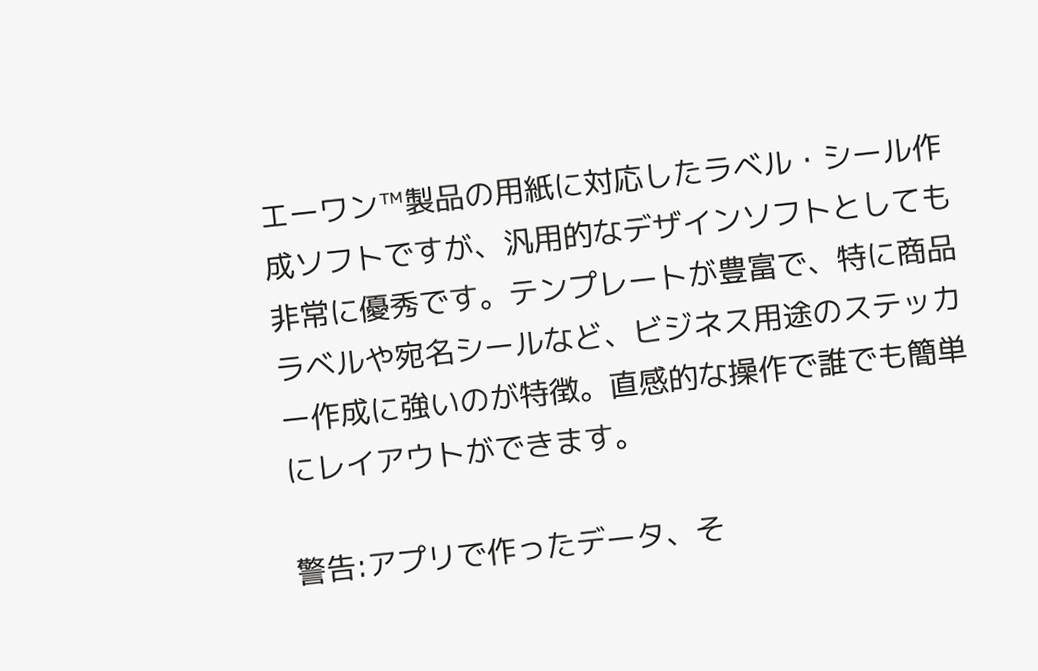エーワン™製品の用紙に対応したラベル・シール作成ソフトですが、汎用的なデザインソフトとしても非常に優秀です。テンプレートが豊富で、特に商品ラベルや宛名シールなど、ビジネス用途のステッカー作成に強いのが特徴。直感的な操作で誰でも簡単にレイアウトができます。

警告:アプリで作ったデータ、そ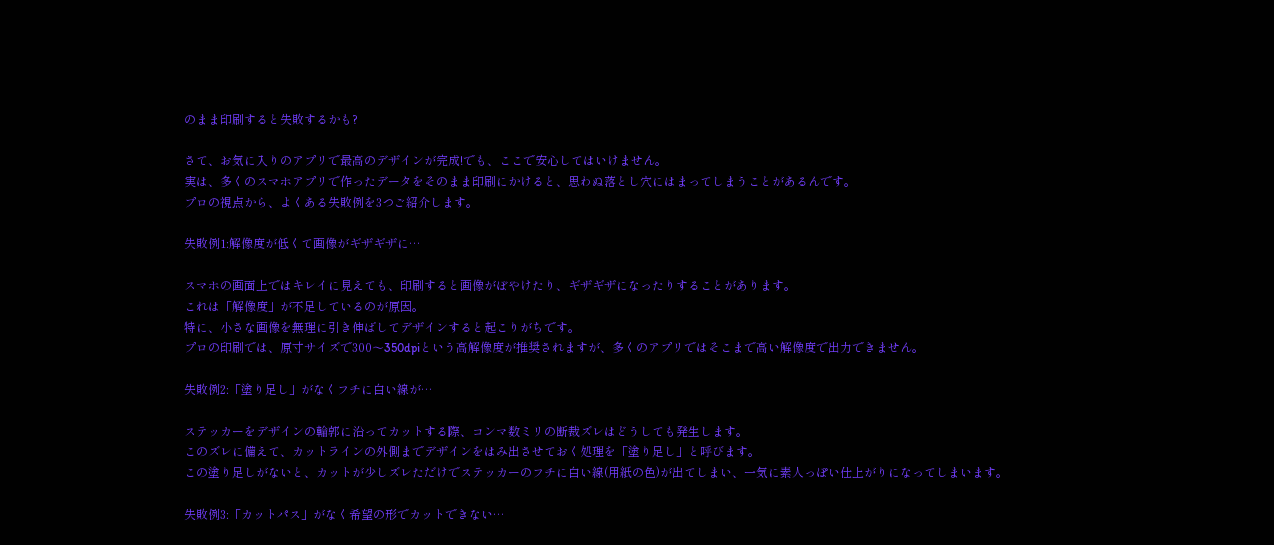のまま印刷すると失敗するかも?

さて、お気に入りのアプリで最高のデザインが完成!でも、ここで安心してはいけません。
実は、多くのスマホアプリで作ったデータをそのまま印刷にかけると、思わぬ落とし穴にはまってしまうことがあるんです。
プロの視点から、よくある失敗例を3つご紹介します。

失敗例1:解像度が低くて画像がギザギザに…

スマホの画面上ではキレイに見えても、印刷すると画像がぼやけたり、ギザギザになったりすることがあります。
これは「解像度」が不足しているのが原因。
特に、小さな画像を無理に引き伸ばしてデザインすると起こりがちです。
プロの印刷では、原寸サイズで300〜350dpiという高解像度が推奨されますが、多くのアプリではそこまで高い解像度で出力できません。

失敗例2:「塗り足し」がなくフチに白い線が…

ステッカーをデザインの輪郭に沿ってカットする際、コンマ数ミリの断裁ズレはどうしても発生します。
このズレに備えて、カットラインの外側までデザインをはみ出させておく処理を「塗り足し」と呼びます。
この塗り足しがないと、カットが少しズレただけでステッカーのフチに白い線(用紙の色)が出てしまい、一気に素人っぽい仕上がりになってしまいます。

失敗例3:「カットパス」がなく希望の形でカットできない…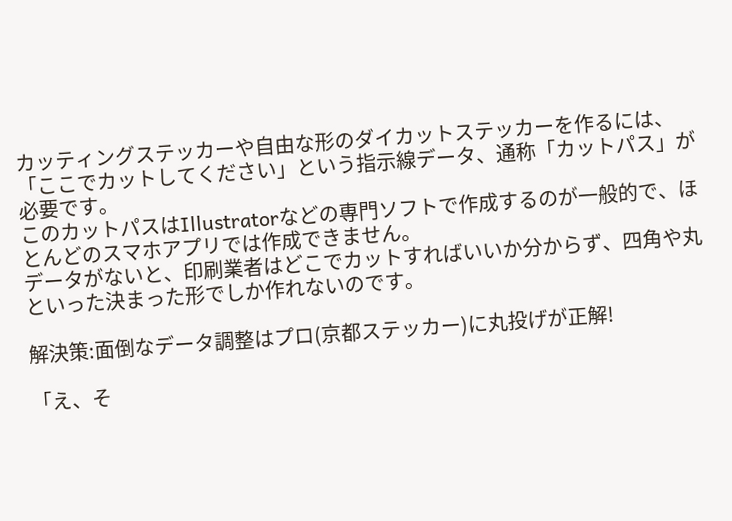カッティングステッカーや自由な形のダイカットステッカーを作るには、「ここでカットしてください」という指示線データ、通称「カットパス」が必要です。
このカットパスはIllustratorなどの専門ソフトで作成するのが一般的で、ほとんどのスマホアプリでは作成できません。
データがないと、印刷業者はどこでカットすればいいか分からず、四角や丸といった決まった形でしか作れないのです。

解決策:面倒なデータ調整はプロ(京都ステッカー)に丸投げが正解!

「え、そ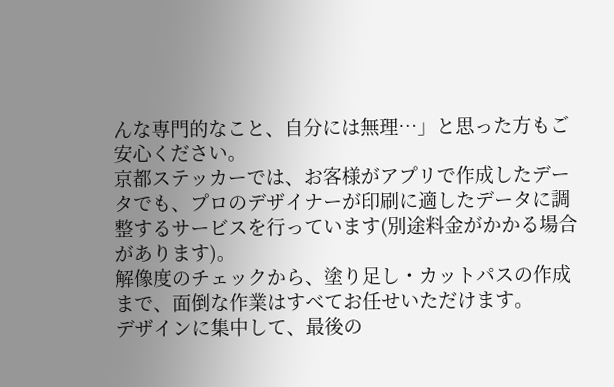んな専門的なこと、自分には無理…」と思った方もご安心ください。
京都ステッカーでは、お客様がアプリで作成したデータでも、プロのデザイナーが印刷に適したデータに調整するサービスを行っています(別途料金がかかる場合があります)。
解像度のチェックから、塗り足し・カットパスの作成まで、面倒な作業はすべてお任せいただけます。
デザインに集中して、最後の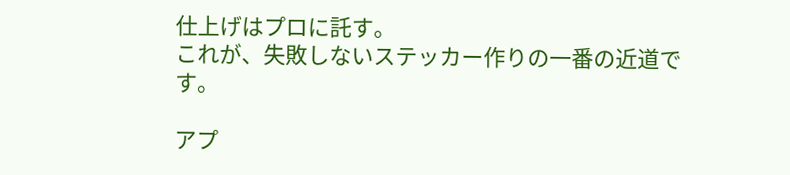仕上げはプロに託す。
これが、失敗しないステッカー作りの一番の近道です。

アプ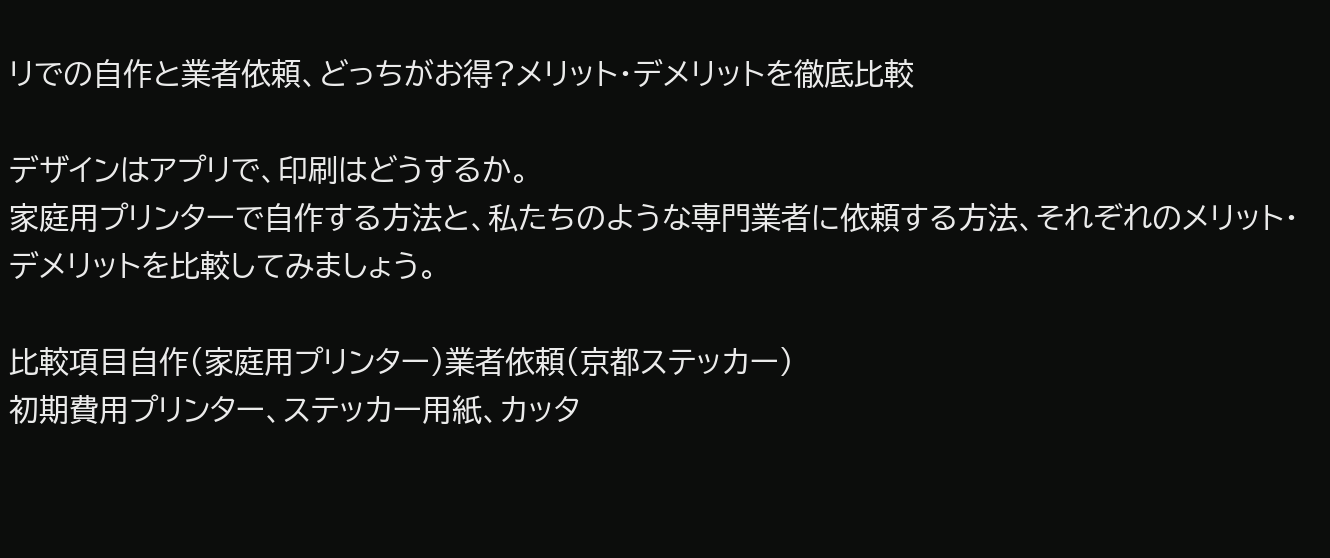リでの自作と業者依頼、どっちがお得?メリット・デメリットを徹底比較

デザインはアプリで、印刷はどうするか。
家庭用プリンターで自作する方法と、私たちのような専門業者に依頼する方法、それぞれのメリット・デメリットを比較してみましょう。

比較項目自作(家庭用プリンター)業者依頼(京都ステッカー)
初期費用プリンター、ステッカー用紙、カッタ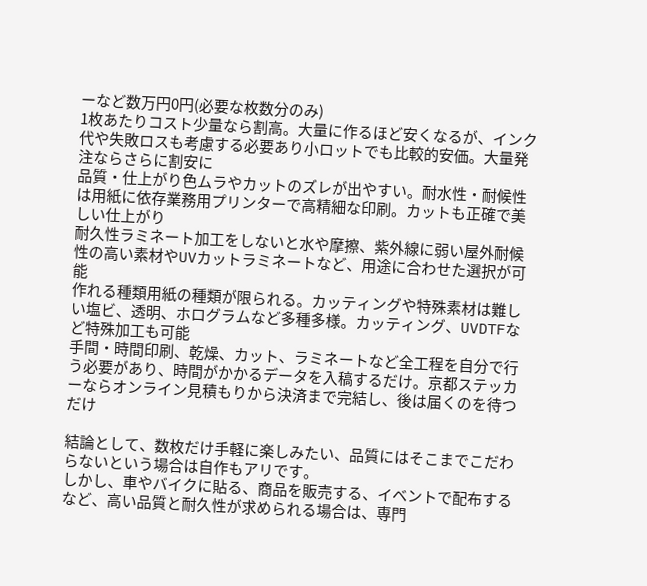ーなど数万円0円(必要な枚数分のみ)
1枚あたりコスト少量なら割高。大量に作るほど安くなるが、インク代や失敗ロスも考慮する必要あり小ロットでも比較的安価。大量発注ならさらに割安に
品質・仕上がり色ムラやカットのズレが出やすい。耐水性・耐候性は用紙に依存業務用プリンターで高精細な印刷。カットも正確で美しい仕上がり
耐久性ラミネート加工をしないと水や摩擦、紫外線に弱い屋外耐候性の高い素材やUVカットラミネートなど、用途に合わせた選択が可能
作れる種類用紙の種類が限られる。カッティングや特殊素材は難しい塩ビ、透明、ホログラムなど多種多様。カッティング、UVDTFなど特殊加工も可能
手間・時間印刷、乾燥、カット、ラミネートなど全工程を自分で行う必要があり、時間がかかるデータを入稿するだけ。京都ステッカーならオンライン見積もりから決済まで完結し、後は届くのを待つだけ

結論として、数枚だけ手軽に楽しみたい、品質にはそこまでこだわらないという場合は自作もアリです。
しかし、車やバイクに貼る、商品を販売する、イベントで配布するなど、高い品質と耐久性が求められる場合は、専門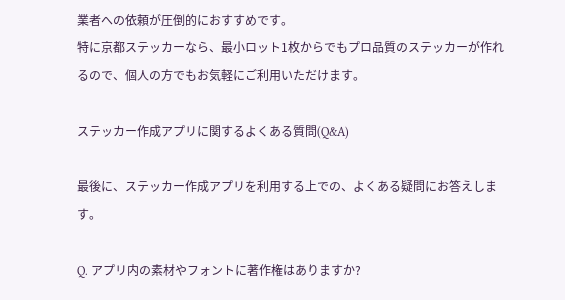業者への依頼が圧倒的におすすめです。
特に京都ステッカーなら、最小ロット1枚からでもプロ品質のステッカーが作れるので、個人の方でもお気軽にご利用いただけます。

ステッカー作成アプリに関するよくある質問(Q&A)

最後に、ステッカー作成アプリを利用する上での、よくある疑問にお答えします。

Q. アプリ内の素材やフォントに著作権はありますか?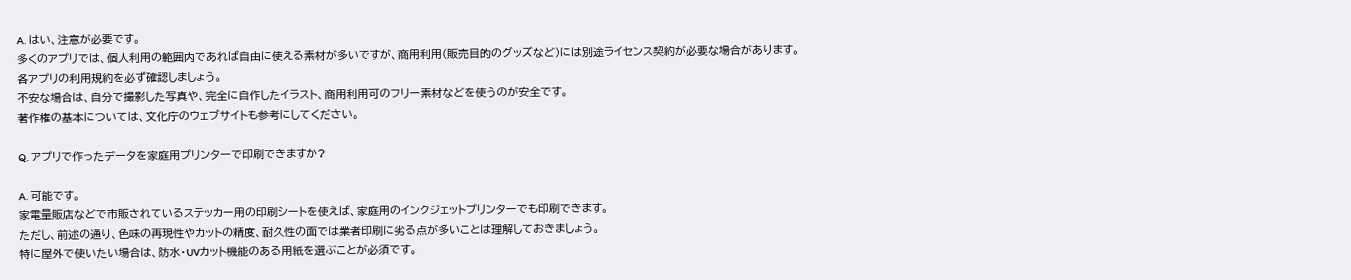A. はい、注意が必要です。
多くのアプリでは、個人利用の範囲内であれば自由に使える素材が多いですが、商用利用(販売目的のグッズなど)には別途ライセンス契約が必要な場合があります。
各アプリの利用規約を必ず確認しましょう。
不安な場合は、自分で撮影した写真や、完全に自作したイラスト、商用利用可のフリー素材などを使うのが安全です。
著作権の基本については、文化庁のウェブサイトも参考にしてください。

Q. アプリで作ったデータを家庭用プリンターで印刷できますか?

A. 可能です。
家電量販店などで市販されているステッカー用の印刷シートを使えば、家庭用のインクジェットプリンターでも印刷できます。
ただし、前述の通り、色味の再現性やカットの精度、耐久性の面では業者印刷に劣る点が多いことは理解しておきましょう。
特に屋外で使いたい場合は、防水・UVカット機能のある用紙を選ぶことが必須です。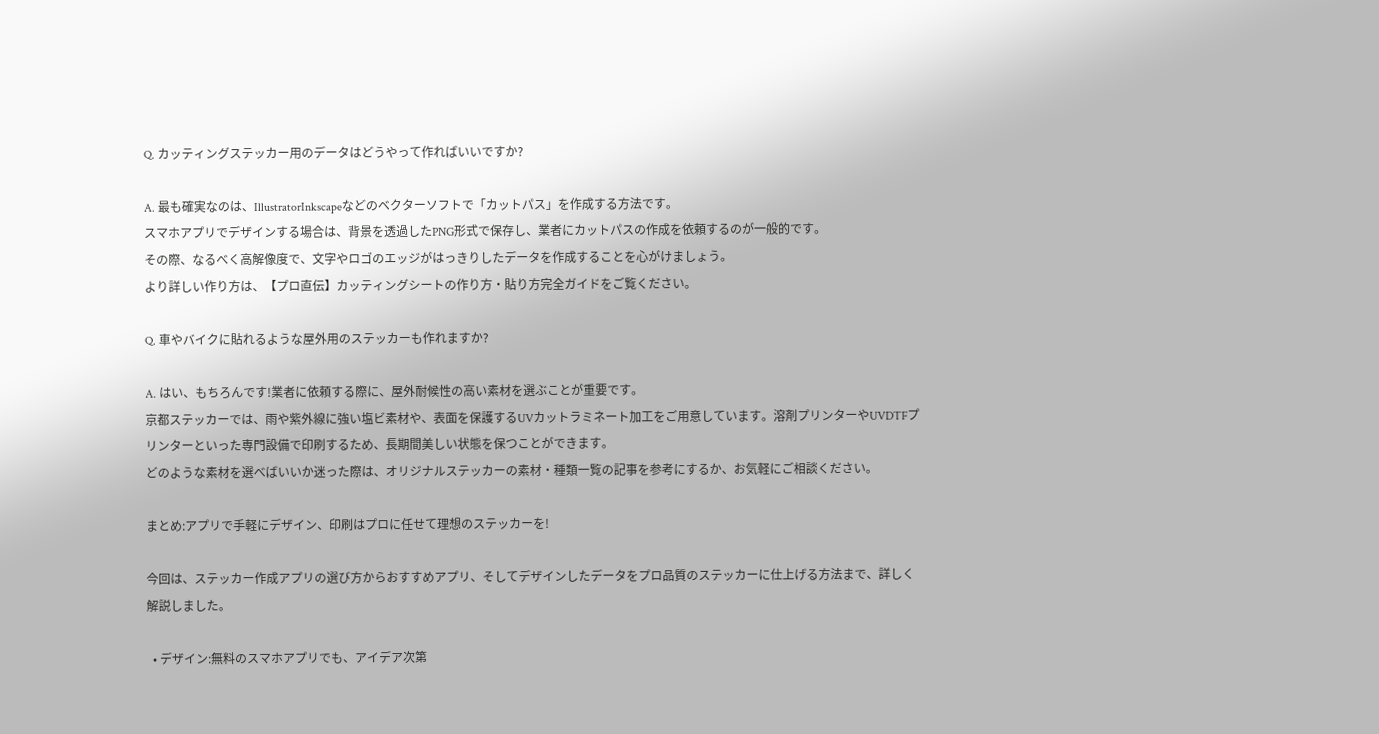Q. カッティングステッカー用のデータはどうやって作ればいいですか?

A. 最も確実なのは、IllustratorInkscapeなどのベクターソフトで「カットパス」を作成する方法です。
スマホアプリでデザインする場合は、背景を透過したPNG形式で保存し、業者にカットパスの作成を依頼するのが一般的です。
その際、なるべく高解像度で、文字やロゴのエッジがはっきりしたデータを作成することを心がけましょう。
より詳しい作り方は、【プロ直伝】カッティングシートの作り方・貼り方完全ガイドをご覧ください。

Q. 車やバイクに貼れるような屋外用のステッカーも作れますか?

A. はい、もちろんです!業者に依頼する際に、屋外耐候性の高い素材を選ぶことが重要です。
京都ステッカーでは、雨や紫外線に強い塩ビ素材や、表面を保護するUVカットラミネート加工をご用意しています。溶剤プリンターやUVDTFプリンターといった専門設備で印刷するため、長期間美しい状態を保つことができます。
どのような素材を選べばいいか迷った際は、オリジナルステッカーの素材・種類一覧の記事を参考にするか、お気軽にご相談ください。

まとめ:アプリで手軽にデザイン、印刷はプロに任せて理想のステッカーを!

今回は、ステッカー作成アプリの選び方からおすすめアプリ、そしてデザインしたデータをプロ品質のステッカーに仕上げる方法まで、詳しく解説しました。

  • デザイン:無料のスマホアプリでも、アイデア次第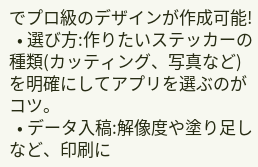でプロ級のデザインが作成可能!
  • 選び方:作りたいステッカーの種類(カッティング、写真など)を明確にしてアプリを選ぶのがコツ。
  • データ入稿:解像度や塗り足しなど、印刷に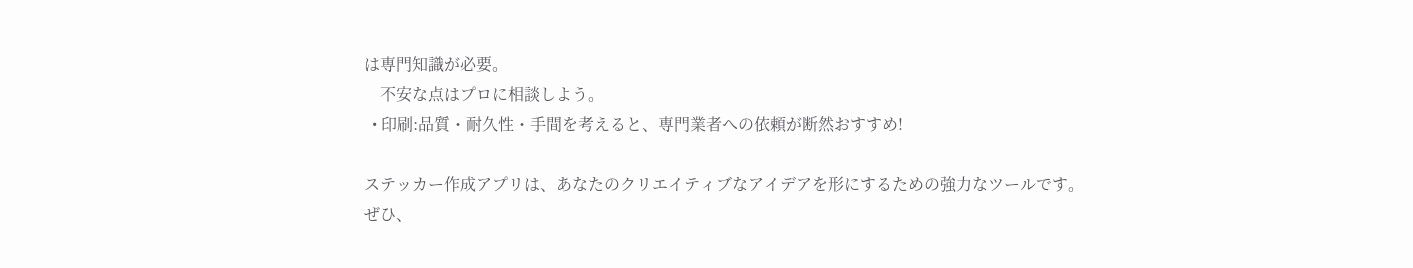は専門知識が必要。
    不安な点はプロに相談しよう。
  • 印刷:品質・耐久性・手間を考えると、専門業者への依頼が断然おすすめ!

ステッカー作成アプリは、あなたのクリエイティブなアイデアを形にするための強力なツールです。
ぜひ、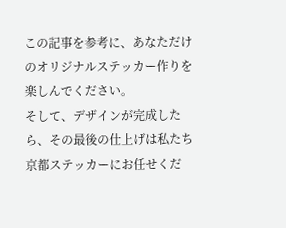この記事を参考に、あなただけのオリジナルステッカー作りを楽しんでください。
そして、デザインが完成したら、その最後の仕上げは私たち京都ステッカーにお任せくだ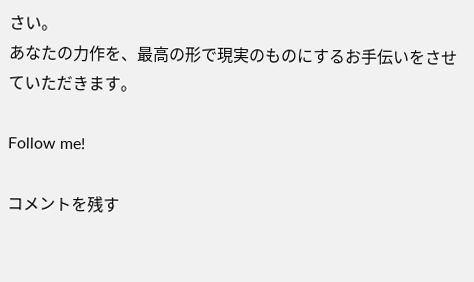さい。
あなたの力作を、最高の形で現実のものにするお手伝いをさせていただきます。

Follow me!

コメントを残す